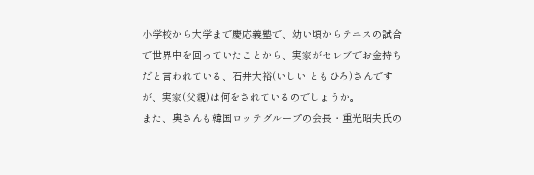小学校から大学まで慶応義塾で、幼い頃からテニスの試合で世界中を回っていたことから、実家がセレブでお金持ちだと言われている、石井大裕(いしい ともひろ)さんですが、実家(父親)は何をされているのでしょうか。
また、奥さんも韓国ロッテグループの会長・重光昭夫氏の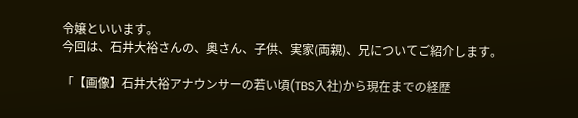令嬢といいます。
今回は、石井大裕さんの、奥さん、子供、実家(両親)、兄についてご紹介します。

「【画像】石井大裕アナウンサーの若い頃(TBS入社)から現在までの経歴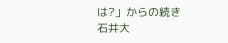は?」からの続き
石井大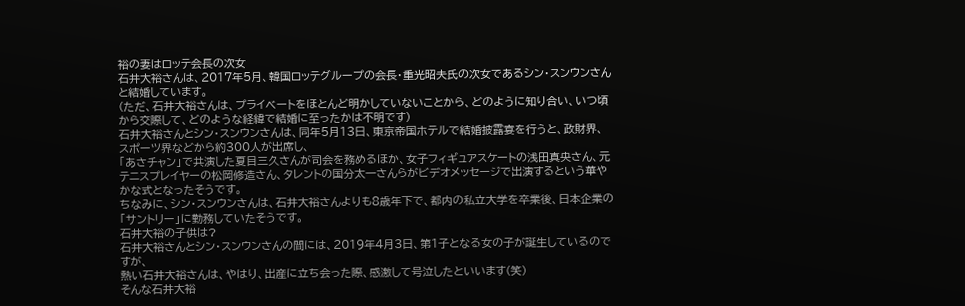裕の妻はロッテ会長の次女
石井大裕さんは、2017年5月、韓国ロッテグループの会長・重光昭夫氏の次女であるシン・スンウンさんと結婚しています。
(ただ、石井大裕さんは、プライベートをほとんど明かしていないことから、どのように知り合い、いつ頃から交際して、どのような経緯で結婚に至ったかは不明です)
石井大裕さんとシン・スンウンさんは、同年5月13日、東京帝国ホテルで結婚披露宴を行うと、政財界、スポーツ界などから約300人が出席し、
「あさチャン」で共演した夏目三久さんが司会を務めるほか、女子フィギュアスケートの浅田真央さん、元テニスプレイヤーの松岡修造さん、タレントの国分太一さんらがビデオメッセージで出演するという華やかな式となったそうです。
ちなみに、シン・スンウンさんは、石井大裕さんよりも8歳年下で、都内の私立大学を卒業後、日本企業の「サントリー」に勤務していたそうです。
石井大裕の子供は?
石井大裕さんとシン・スンウンさんの間には、2019年4月3日、第1子となる女の子が誕生しているのですが、
熱い石井大裕さんは、やはり、出産に立ち会った際、感激して号泣したといいます(笑)
そんな石井大裕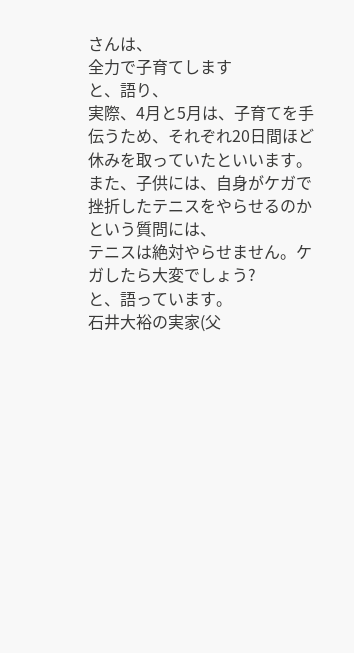さんは、
全力で子育てします
と、語り、
実際、4月と5月は、子育てを手伝うため、それぞれ20日間ほど休みを取っていたといいます。
また、子供には、自身がケガで挫折したテニスをやらせるのかという質問には、
テニスは絶対やらせません。ケガしたら大変でしょう?
と、語っています。
石井大裕の実家(父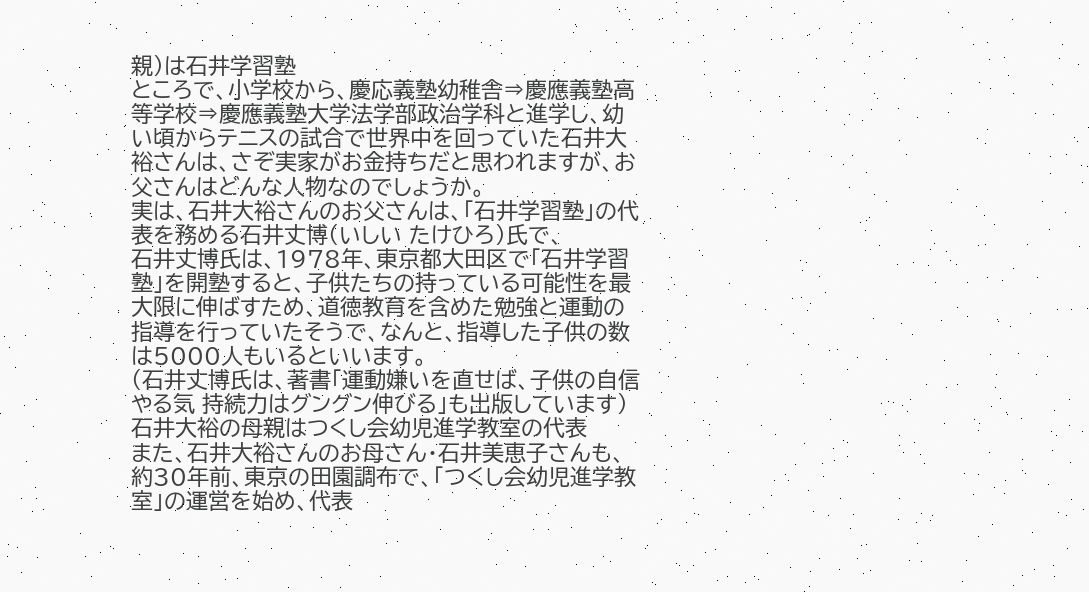親)は石井学習塾
ところで、小学校から、慶応義塾幼稚舎⇒慶應義塾高等学校⇒慶應義塾大学法学部政治学科と進学し、幼い頃からテニスの試合で世界中を回っていた石井大裕さんは、さぞ実家がお金持ちだと思われますが、お父さんはどんな人物なのでしょうか。
実は、石井大裕さんのお父さんは、「石井学習塾」の代表を務める石井丈博(いしい たけひろ)氏で、
石井丈博氏は、1978年、東京都大田区で「石井学習塾」を開塾すると、子供たちの持っている可能性を最大限に伸ばすため、道徳教育を含めた勉強と運動の指導を行っていたそうで、なんと、指導した子供の数は5000人もいるといいます。
(石井丈博氏は、著書「運動嫌いを直せば、子供の自信 やる気 持続力はグングン伸びる」も出版しています)
石井大裕の母親はつくし会幼児進学教室の代表
また、石井大裕さんのお母さん・石井美恵子さんも、約30年前、東京の田園調布で、「つくし会幼児進学教室」の運営を始め、代表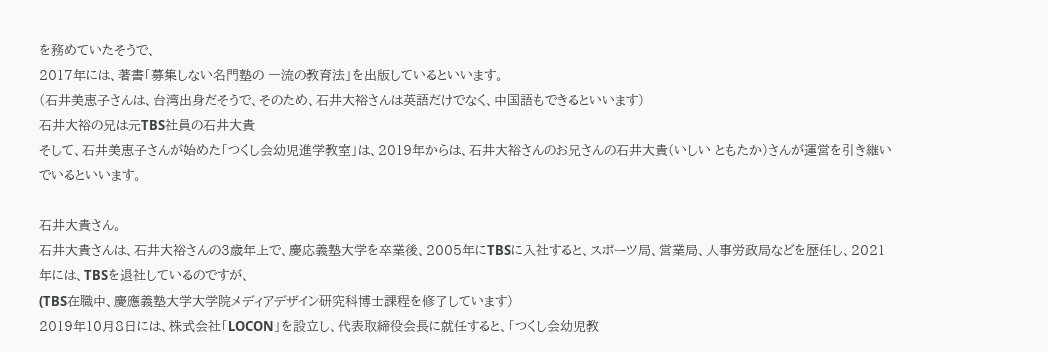を務めていたそうで、
2017年には、著書「募集しない名門塾の 一流の教育法」を出版しているといいます。
(石井美恵子さんは、台湾出身だそうで、そのため、石井大裕さんは英語だけでなく、中国語もできるといいます)
石井大裕の兄は元TBS社員の石井大貴
そして、石井美恵子さんが始めた「つくし会幼児進学教室」は、2019年からは、石井大裕さんのお兄さんの石井大貴(いしい ともたか)さんが運営を引き継いでいるといいます。

石井大貴さん。
石井大貴さんは、石井大裕さんの3歳年上で、慶応義塾大学を卒業後、2005年にTBSに入社すると、スポーツ局、営業局、人事労政局などを歴任し、2021年には、TBSを退社しているのですが、
(TBS在職中、慶應義塾大学大学院メディアデザイン研究科博士課程を修了しています)
2019年10月8日には、株式会社「LOCON」を設立し、代表取締役会長に就任すると、「つくし会幼児教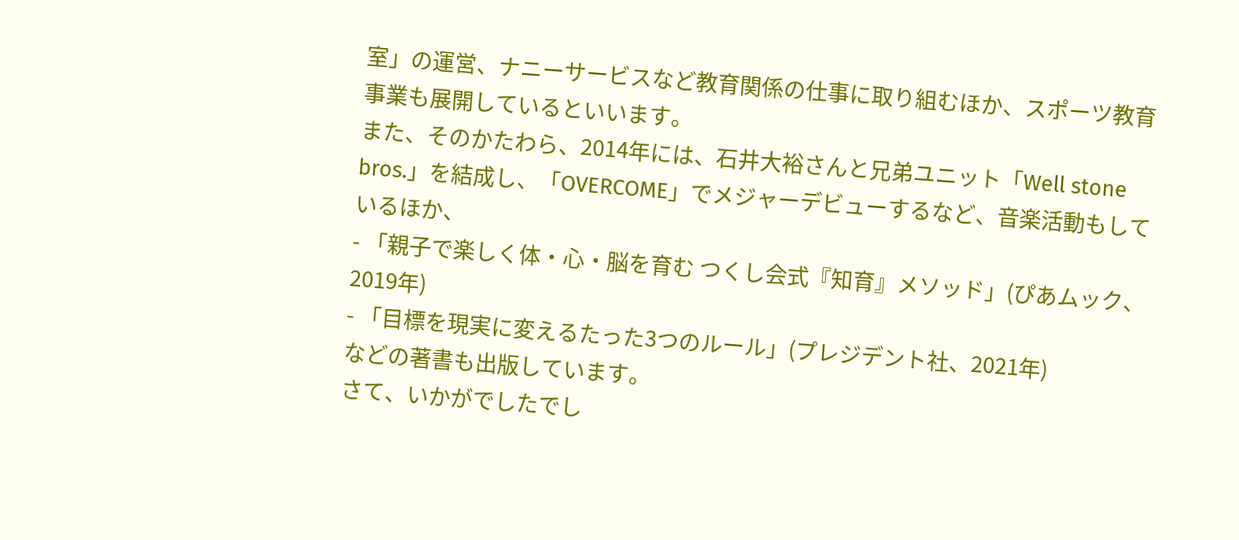室」の運営、ナニーサービスなど教育関係の仕事に取り組むほか、スポーツ教育事業も展開しているといいます。
また、そのかたわら、2014年には、石井大裕さんと兄弟ユニット「Well stone bros.」を結成し、「OVERCOME」でメジャーデビューするなど、音楽活動もしているほか、
- 「親子で楽しく体・心・脳を育む つくし会式『知育』メソッド」(ぴあムック、2019年)
- 「目標を現実に変えるたった3つのルール」(プレジデント社、2021年)
などの著書も出版しています。
さて、いかがでしたでし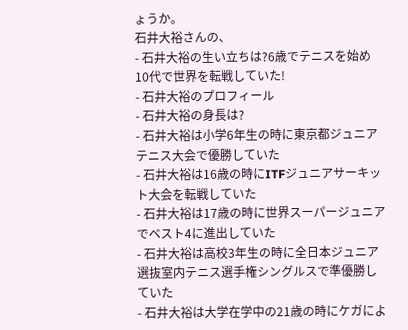ょうか。
石井大裕さんの、
- 石井大裕の生い立ちは?6歳でテニスを始め10代で世界を転戦していた!
- 石井大裕のプロフィール
- 石井大裕の身長は?
- 石井大裕は小学6年生の時に東京都ジュニアテニス大会で優勝していた
- 石井大裕は16歳の時にITFジュニアサーキット大会を転戦していた
- 石井大裕は17歳の時に世界スーパージュニアでベスト4に進出していた
- 石井大裕は高校3年生の時に全日本ジュニア選抜室内テニス選手権シングルスで準優勝していた
- 石井大裕は大学在学中の21歳の時にケガによ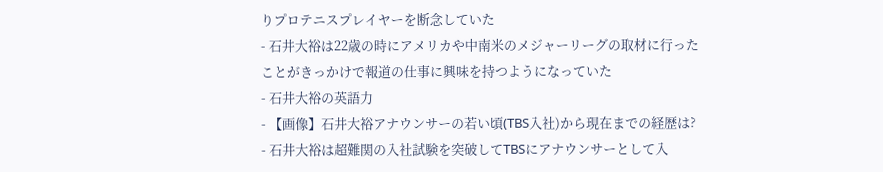りプロテニスプレイヤーを断念していた
- 石井大裕は22歳の時にアメリカや中南米のメジャーリーグの取材に行ったことがきっかけで報道の仕事に興味を持つようになっていた
- 石井大裕の英語力
- 【画像】石井大裕アナウンサーの若い頃(TBS入社)から現在までの経歴は?
- 石井大裕は超難関の入社試験を突破してTBSにアナウンサーとして入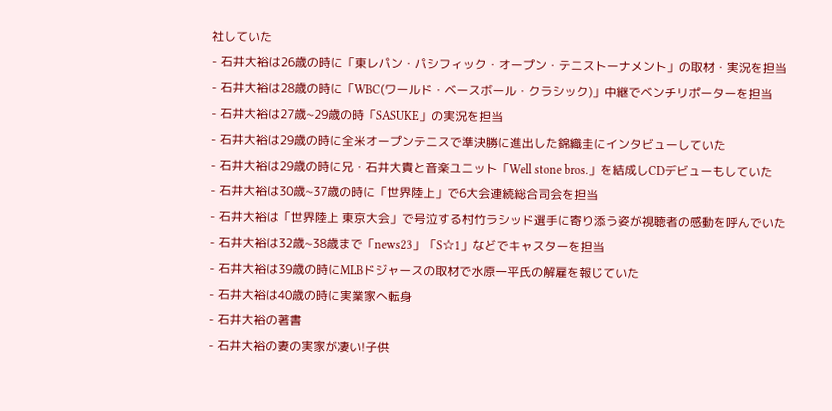社していた
- 石井大裕は26歳の時に「東レパン・パシフィック・オープン・テニストーナメント」の取材・実況を担当
- 石井大裕は28歳の時に「WBC(ワールド・ベースボール・クラシック)」中継でベンチリポーターを担当
- 石井大裕は27歳~29歳の時「SASUKE」の実況を担当
- 石井大裕は29歳の時に全米オープンテニスで準決勝に進出した錦織圭にインタビューしていた
- 石井大裕は29歳の時に兄・石井大貴と音楽ユニット「Well stone bros.」を結成しCDデビューもしていた
- 石井大裕は30歳~37歳の時に「世界陸上」で6大会連続総合司会を担当
- 石井大裕は「世界陸上 東京大会」で号泣する村竹ラシッド選手に寄り添う姿が視聴者の感動を呼んでいた
- 石井大裕は32歳~38歳まで「news23」「S☆1」などでキャスターを担当
- 石井大裕は39歳の時にMLBドジャースの取材で水原一平氏の解雇を報じていた
- 石井大裕は40歳の時に実業家へ転身
- 石井大裕の著書
- 石井大裕の妻の実家が凄い!子供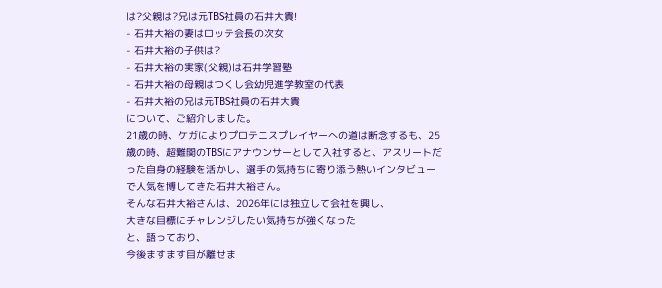は?父親は?兄は元TBS社員の石井大貴!
- 石井大裕の妻はロッテ会長の次女
- 石井大裕の子供は?
- 石井大裕の実家(父親)は石井学習塾
- 石井大裕の母親はつくし会幼児進学教室の代表
- 石井大裕の兄は元TBS社員の石井大貴
について、ご紹介しました。
21歳の時、ケガによりプロテニスプレイヤーへの道は断念するも、25歳の時、超難関のTBSにアナウンサーとして入社すると、アスリートだった自身の経験を活かし、選手の気持ちに寄り添う熱いインタビューで人気を博してきた石井大裕さん。
そんな石井大裕さんは、2026年には独立して会社を興し、
大きな目標にチャレンジしたい気持ちが強くなった
と、語っており、
今後ますます目が離せま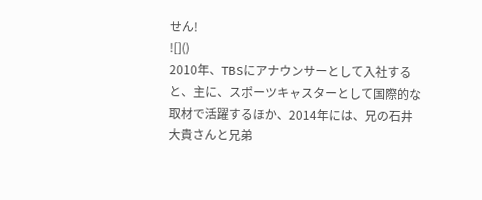せん!
![]()
2010年、TBSにアナウンサーとして入社すると、主に、スポーツキャスターとして国際的な取材で活躍するほか、2014年には、兄の石井大貴さんと兄弟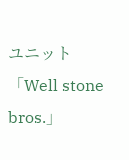ユニット「Well stone bros.」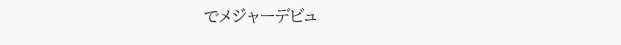でメジャーデビュ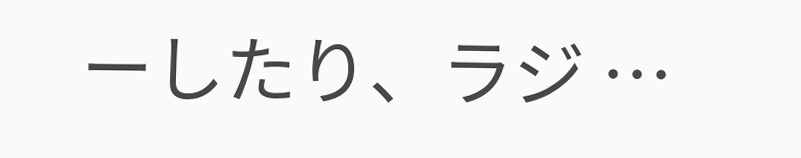ーしたり、ラジ …